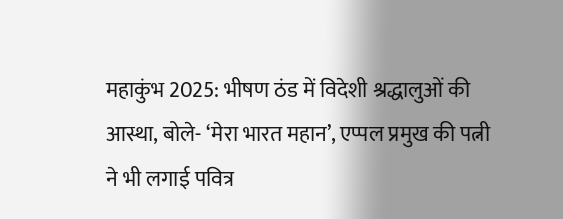महाकुंभ 2025: भीषण ठंड में विदेशी श्रद्धालुओं की आस्था, बोले- ‘मेरा भारत महान’, एप्पल प्रमुख की पत्नी ने भी लगाई पवित्र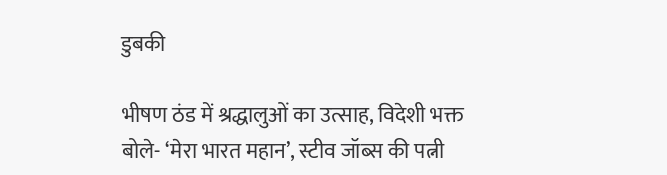डुबकी

भीषण ठंड में श्रद्धालुओं का उत्साह, विदेशी भक्त बोले- ‘मेरा भारत महान’, स्टीव जॉब्स की पत्नी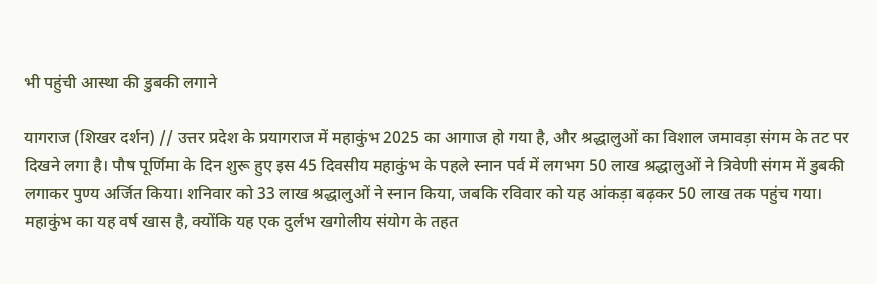भी पहुंची आस्था की डुबकी लगाने

यागराज (शिखर दर्शन) // उत्तर प्रदेश के प्रयागराज में महाकुंभ 2025 का आगाज हो गया है, और श्रद्धालुओं का विशाल जमावड़ा संगम के तट पर दिखने लगा है। पौष पूर्णिमा के दिन शुरू हुए इस 45 दिवसीय महाकुंभ के पहले स्नान पर्व में लगभग 50 लाख श्रद्धालुओं ने त्रिवेणी संगम में डुबकी लगाकर पुण्य अर्जित किया। शनिवार को 33 लाख श्रद्धालुओं ने स्नान किया, जबकि रविवार को यह आंकड़ा बढ़कर 50 लाख तक पहुंच गया।
महाकुंभ का यह वर्ष खास है, क्योंकि यह एक दुर्लभ खगोलीय संयोग के तहत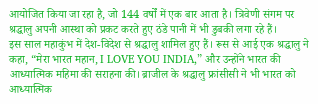आयोजित किया जा रहा है, जो 144 वर्षों में एक बार आता है। त्रिवेणी संगम पर श्रद्धालु अपनी आस्था को प्रकट करते हुए ठंडे पानी में भी डुबकी लगा रहे हैं।
इस साल महाकुंभ में देश-विदेश से श्रद्धालु शामिल हुए हैं। रूस से आई एक श्रद्धालु ने कहा, “मेरा भारत महान, I LOVE YOU INDIA,” और उन्होंने भारत की आध्यात्मिक महिमा की सराहना की। ब्राजील के श्रद्धालु फ्रांसीसी ने भी भारत को आध्यात्मिक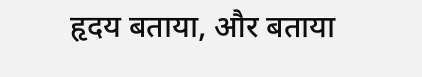हृदय बताया, और बताया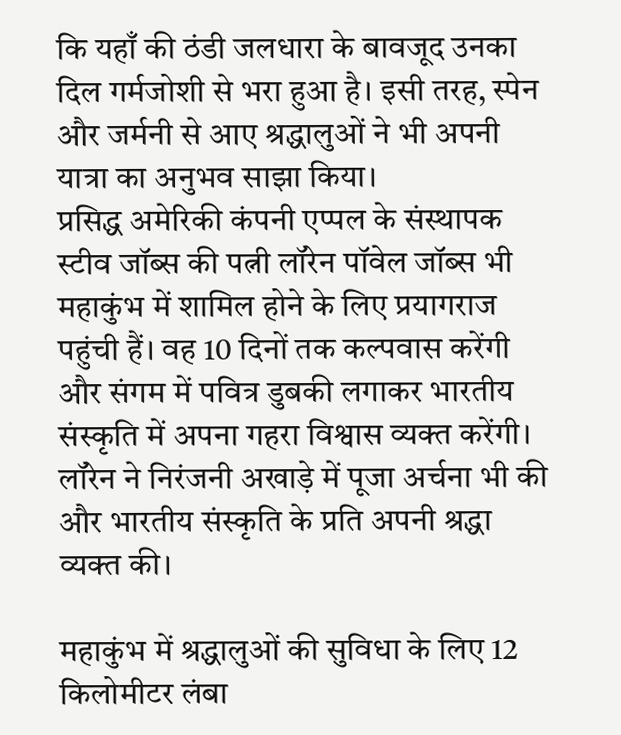कि यहाँ की ठंडी जलधारा के बावजूद उनका दिल गर्मजोशी से भरा हुआ है। इसी तरह, स्पेन और जर्मनी से आए श्रद्धालुओं ने भी अपनी यात्रा का अनुभव साझा किया।
प्रसिद्ध अमेरिकी कंपनी एप्पल के संस्थापक स्टीव जॉब्स की पत्नी लॉरेन पॉवेल जॉब्स भी महाकुंभ में शामिल होने के लिए प्रयागराज पहुंची हैं। वह 10 दिनों तक कल्पवास करेंगी और संगम में पवित्र डुबकी लगाकर भारतीय संस्कृति में अपना गहरा विश्वास व्यक्त करेंगी। लॉरेन ने निरंजनी अखाड़े में पूजा अर्चना भी की और भारतीय संस्कृति के प्रति अपनी श्रद्धा व्यक्त की।

महाकुंभ में श्रद्धालुओं की सुविधा के लिए 12 किलोमीटर लंबा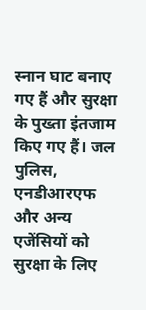स्नान घाट बनाए गए हैं और सुरक्षा के पुख्ता इंतजाम किए गए हैं। जल पुलिस, एनडीआरएफ और अन्य एजेंसियों को सुरक्षा के लिए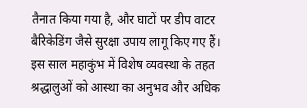तैनात किया गया है, और घाटों पर डीप वाटर बैरिकेडिंग जैसे सुरक्षा उपाय लागू किए गए हैं।
इस साल महाकुंभ में विशेष व्यवस्था के तहत श्रद्धालुओं को आस्था का अनुभव और अधिक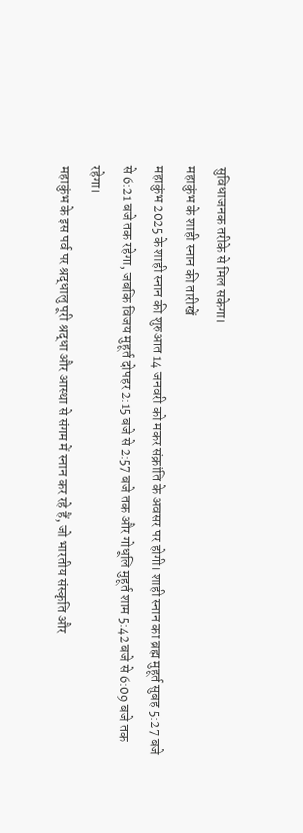सुविधाजनक तरीके से मिल सकेगा।
महाकुंभ के शाही स्नान की तारीखें
महाकुंभ 2025 के शाही स्नान की शुरुआत 14 जनवरी को मकर संक्रांति के अवसर पर होगी। शाही स्नान का ब्रह्म मुहूर्त सुबह 5:27 बजे से 6:21 बजे तक रहेगा, जबकि विजय मुहूर्त दोपहर 2:15 बजे से 2:57 बजे तक और गोधूलि मुहूर्त शाम 5:42 बजे से 6:09 बजे तक रहेगा।
महाकुंभ के इस पर्व पर श्रद्धालु पूरी श्रद्धा और आस्था से संगम में स्नान कर रहे हैं, जो भारतीय संस्कृति और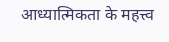आध्यात्मिकता के महत्त्व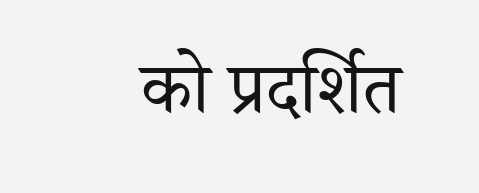को प्रदर्शित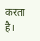करता है।